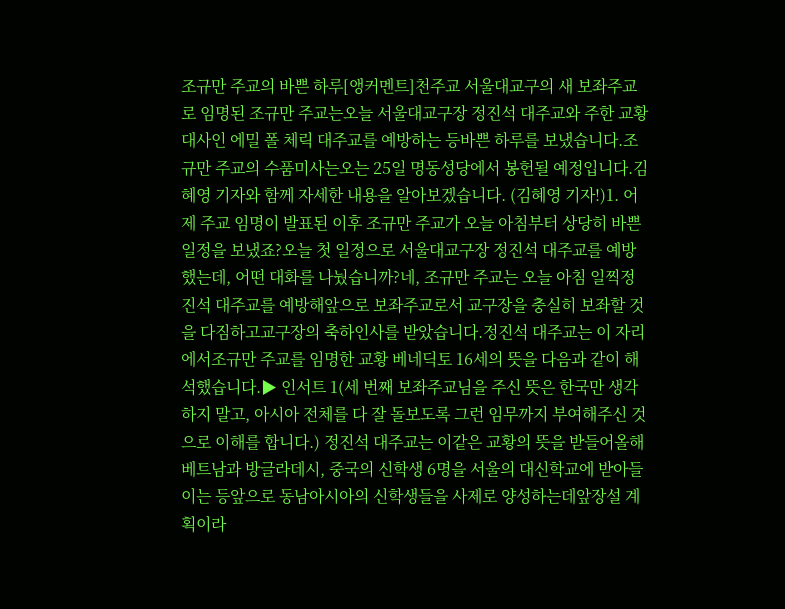조규만 주교의 바쁜 하루[앵커멘트]천주교 서울대교구의 새 보좌주교로 임명된 조규만 주교는오늘 서울대교구장 정진석 대주교와 주한 교황대사인 에밀 폴 체릭 대주교를 예방하는 등바쁜 하루를 보냈습니다.조규만 주교의 수품미사는오는 25일 명동성당에서 봉헌될 예정입니다.김혜영 기자와 함께 자세한 내용을 알아보겠습니다. (김혜영 기자!)1. 어제 주교 임명이 발표된 이후 조규만 주교가 오늘 아침부터 상당히 바쁜 일정을 보냈죠?오늘 첫 일정으로 서울대교구장 정진석 대주교를 예방했는데, 어떤 대화를 나눴습니까?네, 조규만 주교는 오늘 아침 일찍정진석 대주교를 예방해앞으로 보좌주교로서 교구장을 충실히 보좌할 것을 다짐하고교구장의 축하인사를 받았습니다.정진석 대주교는 이 자리에서조규만 주교를 임명한 교황 베네딕토 16세의 뜻을 다음과 같이 해석했습니다.▶ 인서트 1(세 번째 보좌주교님을 주신 뜻은 한국만 생각하지 말고, 아시아 전체를 다 잘 돌보도록 그런 임무까지 부여해주신 것으로 이해를 합니다.) 정진석 대주교는 이같은 교황의 뜻을 받들어올해 베트남과 방글라데시, 중국의 신학생 6명을 서울의 대신학교에 받아들이는 등앞으로 동남아시아의 신학생들을 사제로 양성하는데앞장설 계획이라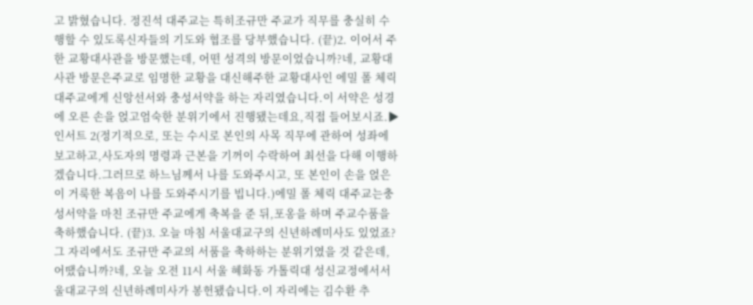고 밝혔습니다. 정진석 대주교는 특히조규만 주교가 직무를 충실히 수행할 수 있도록신자들의 기도와 협조를 당부했습니다. (끝)2. 이어서 주한 교황대사관을 방문했는데, 어떤 성격의 방문이었습니까?네, 교황대사관 방문은주교로 임명한 교황을 대신해주한 교황대사인 에밀 폴 체릭 대주교에게 신앙선서와 충성서약을 하는 자리였습니다.이 서약은 성경에 오른 손을 얹고엄숙한 분위기에서 진행됐는데요,직접 들어보시죠.▶ 인서트 2(정기적으로, 또는 수시로 본인의 사목 직무에 관하여 성좌에 보고하고,사도자의 명령과 근본을 기꺼이 수락하여 최선을 다해 이행하겠습니다.그러므로 하느님께서 나를 도와주시고, 또 본인이 손을 얹은 이 거룩한 복음이 나를 도와주시기를 빕니다.)에밀 폴 체릭 대주교는충성서약을 마친 조규만 주교에게 축복을 준 뒤,포옹을 하며 주교수품을 축하했습니다. (끝)3. 오늘 마침 서울대교구의 신년하례미사도 있었죠?그 자리에서도 조규만 주교의 서품을 축하하는 분위기였을 것 같은데, 어땠습니까?네, 오늘 오전 11시 서울 혜화동 가톨릭대 성신교정에서서울대교구의 신년하례미사가 봉헌됐습니다.이 자리에는 김수환 추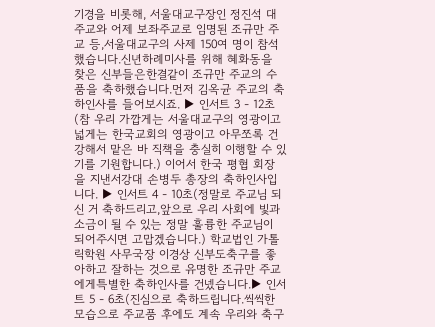기경을 비롯해, 서울대교구장인 정진석 대주교와 어제 보좌주교로 임명된 조규만 주교 등,서울대교구의 사제 150여 명이 참석했습니다.신년하례미사를 위해 혜화동을 찾은 신부들은한결같이 조규만 주교의 수품을 축하했습니다.먼저 김옥균 주교의 축하인사를 들어보시죠. ▶ 인서트 3 - 12초(참 우리 가깝게는 서울대교구의 영광이고넓게는 한국교회의 영광이고 아무쪼록 건강해서 맡은 바 직책을 충실히 이행할 수 있기를 기원합니다.) 이어서 한국 평협 회장을 지낸서강대 손병두 총장의 축하인사입니다. ▶ 인서트 4 - 10초(정말로 주교님 되신 거 축하드리고,앞으로 우리 사회에 빛과 소금이 될 수 있는 정말 훌륭한 주교님이 되어주시면 고맙겠습니다.) 학교법인 가톨릭학원 사무국장 이경상 신부도축구를 좋아하고 잘하는 것으로 유명한 조규만 주교에게특별한 축하인사를 건넸습니다.▶ 인서트 5 - 6초(진심으로 축하드립니다.씩씩한 모습으로 주교품 후에도 계속 우리와 축구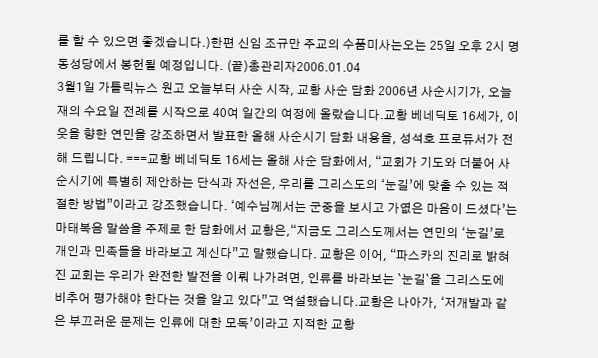를 할 수 있으면 좋겠습니다.)한편 신임 조규만 주교의 수품미사는오는 25일 오후 2시 명동성당에서 봉헌될 예정입니다. (끝)총관리자2006.01.04
3월1일 가톨릭뉴스 원고 오늘부터 사순 시작, 교황 사순 담화 2006년 사순시기가, 오늘 재의 수요일 전례를 시작으로 40여 일간의 여정에 올랐습니다.교황 베네딕토 16세가, 이웃을 향한 연민을 강조하면서 발표한 올해 사순시기 담화 내용을, 성석호 프로듀서가 전해 드립니다. ===교황 베네딕토 16세는 올해 사순 담화에서, “교회가 기도와 더불어 사순시기에 특별히 제안하는 단식과 자선은, 우리를 그리스도의 ‘눈길’에 맞출 수 있는 적절한 방법”이라고 강조했습니다. ‘예수님께서는 군중을 보시고 가엾은 마음이 드셨다’는 마태복음 말씀을 주제로 한 담화에서 교황은,“지금도 그리스도께서는 연민의 ‘눈길’로 개인과 민족들을 바라보고 계신다”고 말했습니다. 교황은 이어, “파스카의 진리로 밝혀진 교회는 우리가 완전한 발전을 이뤄 나가려면, 인류를 바라보는 `눈길`을 그리스도에 비추어 평가해야 한다는 것을 알고 있다”고 역설했습니다.교황은 나아가, ‘저개발과 같은 부끄러운 문제는 인류에 대한 모독’이라고 지적한 교황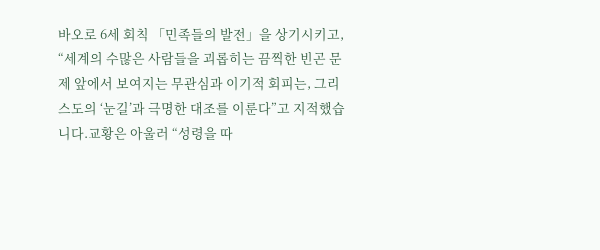바오로 6세 회칙 「민족들의 발전」을 상기시키고, “세계의 수많은 사람들을 괴롭히는 끔찍한 빈곤 문제 앞에서 보여지는 무관심과 이기적 회피는, 그리스도의 ‘눈길’과 극명한 대조를 이룬다”고 지적했습니다.교황은 아울러 “성령을 따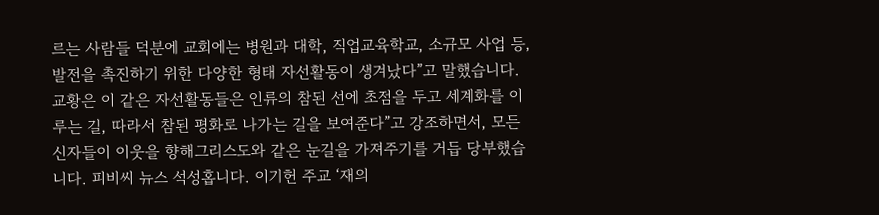르는 사람들 덕분에 교회에는 병원과 대학, 직업교육학교, 소규모 사업 등, 발전을 촉진하기 위한 다양한 형태 자선활동이 생겨났다”고 말했습니다. 교황은 이 같은 자선활동들은 인류의 참된 선에 초점을 두고 세계화를 이루는 길, 따라서 참된 평화로 나가는 길을 보여준다”고 강조하면서, 모든 신자들이 이웃을 향해그리스도와 같은 눈길을 가져주기를 거듭 당부했습니다. 피비씨 뉴스 석성홉니다. 이기헌 주교 ‘재의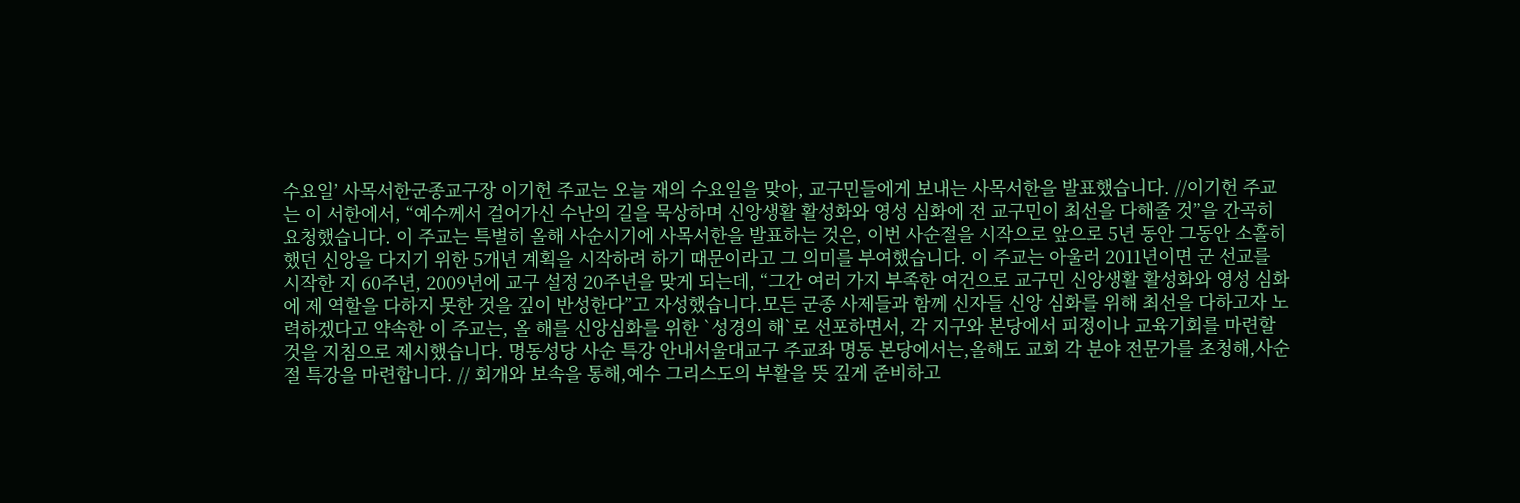수요일’ 사목서한군종교구장 이기헌 주교는 오늘 재의 수요일을 맞아, 교구민들에게 보내는 사목서한을 발표했습니다. //이기헌 주교는 이 서한에서, “예수께서 걸어가신 수난의 길을 묵상하며 신앙생활 활성화와 영성 심화에 전 교구민이 최선을 다해줄 것”을 간곡히 요청했습니다. 이 주교는 특별히 올해 사순시기에 사목서한을 발표하는 것은, 이번 사순절을 시작으로 앞으로 5년 동안 그동안 소홀히 했던 신앙을 다지기 위한 5개년 계획을 시작하려 하기 때문이라고 그 의미를 부여했습니다. 이 주교는 아울러 2011년이면 군 선교를 시작한 지 60주년, 2009년에 교구 설정 20주년을 맞게 되는데, “그간 여러 가지 부족한 여건으로 교구민 신앙생활 활성화와 영성 심화에 제 역할을 다하지 못한 것을 깊이 반성한다”고 자성했습니다.모든 군종 사제들과 함께 신자들 신앙 심화를 위해 최선을 다하고자 노력하겠다고 약속한 이 주교는, 올 해를 신앙심화를 위한 `성경의 해`로 선포하면서, 각 지구와 본당에서 피정이나 교육기회를 마련할 것을 지침으로 제시했습니다. 명동성당 사순 특강 안내서울대교구 주교좌 명동 본당에서는,올해도 교회 각 분야 전문가를 초청해,사순절 특강을 마련합니다. // 회개와 보속을 통해,예수 그리스도의 부활을 뜻 깊게 준비하고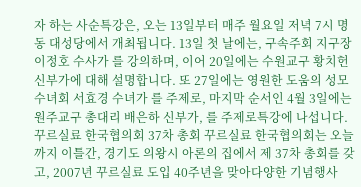자 하는 사순특강은, 오는 13일부터 매주 월요일 저녁 7시 명동 대성당에서 개최됩니다. 13일 첫 날에는, 구속주회 지구장 이정호 수사가 를 강의하며, 이어 20일에는 수원교구 황치헌 신부가에 대해 설명합니다. 또 27일에는 영원한 도움의 성모수녀회 서효경 수녀가 를 주제로, 마지막 순서인 4월 3일에는 원주교구 총대리 배은하 신부가, 를 주제로특강에 나섭니다. 꾸르실료 한국협의회 37차 총회 꾸르실료 한국협의회는 오늘까지 이틀간, 경기도 의왕시 아론의 집에서 제 37차 총회를 갖고, 2007년 꾸르실료 도입 40주년을 맞아다양한 기념행사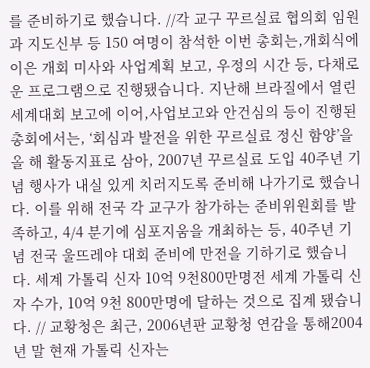를 준비하기로 했습니다. //각 교구 꾸르실료 협의회 임원과 지도신부 등 150 여명이 참석한 이번 총회는,개회식에 이은 개회 미사와 사업계획 보고, 우정의 시간 등, 다채로운 프로그램으로 진행됐습니다. 지난해 브라질에서 열린 세계대회 보고에 이어,사업보고와 안건심의 등이 진행된 총회에서는, ‘회심과 발전을 위한 꾸르실료 정신 함양’을 올 해 활동지표로 삼아, 2007년 꾸르실료 도입 40주년 기념 행사가 내실 있게 치러지도록 준비해 나가기로 했습니다. 이를 위해 전국 각 교구가 참가하는 준비위원회를 발족하고, 4/4 분기에 심포지움을 개최하는 등, 40주년 기념 전국 울뜨레야 대회 준비에 만전을 기하기로 했습니다. 세계 가톨릭 신자 10억 9천800만명전 세계 가톨릭 신자 수가, 10억 9천 800만명에 달하는 것으로 집계 됐습니다. // 교황청은 최근, 2006년판 교황청 연감을 통해2004년 말 현재 가톨릭 신자는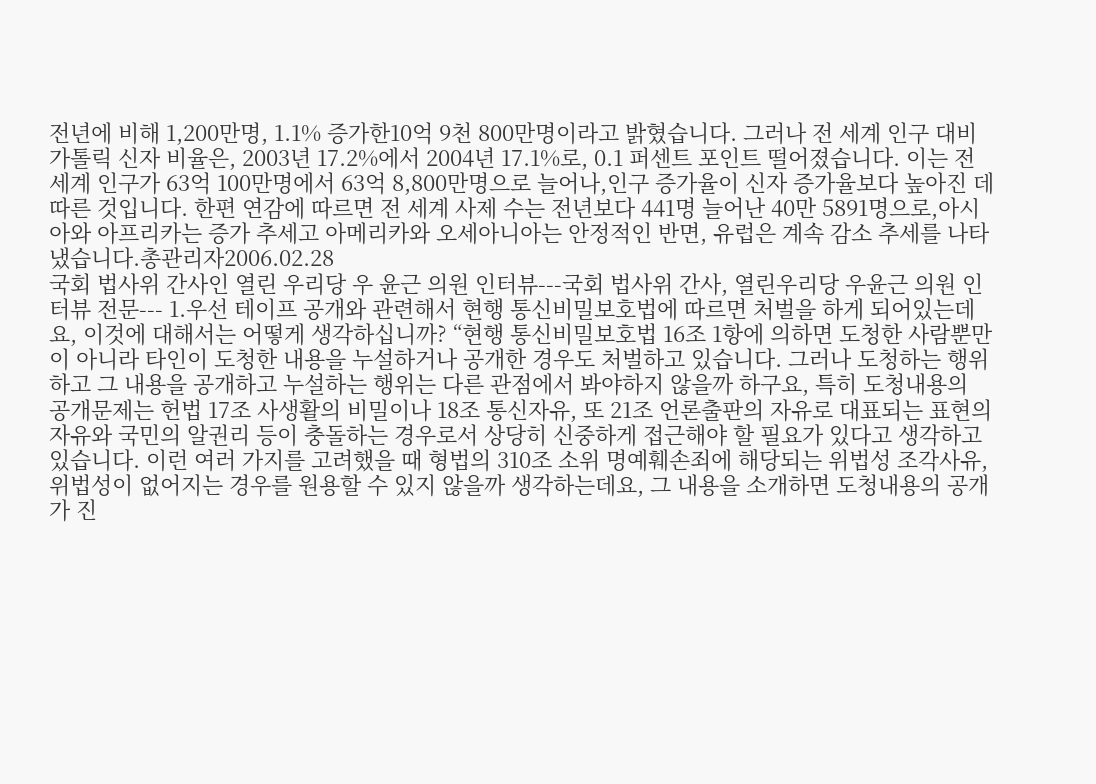전년에 비해 1,200만명, 1.1% 증가한10억 9천 800만명이라고 밝혔습니다. 그러나 전 세계 인구 대비 가톨릭 신자 비율은, 2003년 17.2%에서 2004년 17.1%로, 0.1 퍼센트 포인트 떨어졌습니다. 이는 전세계 인구가 63억 100만명에서 63억 8,800만명으로 늘어나,인구 증가율이 신자 증가율보다 높아진 데 따른 것입니다. 한편 연감에 따르면 전 세계 사제 수는 전년보다 441명 늘어난 40만 5891명으로,아시아와 아프리카는 증가 추세고 아메리카와 오세아니아는 안정적인 반면, 유럽은 계속 감소 추세를 나타냈습니다.총관리자2006.02.28
국회 법사위 간사인 열린 우리당 우 윤근 의원 인터뷰---국회 법사위 간사, 열린우리당 우윤근 의원 인터뷰 전문--- 1.우선 테이프 공개와 관련해서 현행 통신비밀보호법에 따르면 처벌을 하게 되어있는데요, 이것에 대해서는 어떻게 생각하십니까? “현행 통신비밀보호법 16조 1항에 의하면 도청한 사람뿐만이 아니라 타인이 도청한 내용을 누설하거나 공개한 경우도 처벌하고 있습니다. 그러나 도청하는 행위하고 그 내용을 공개하고 누설하는 행위는 다른 관점에서 봐야하지 않을까 하구요, 특히 도청내용의 공개문제는 헌법 17조 사생활의 비밀이나 18조 통신자유, 또 21조 언론출판의 자유로 대표되는 표현의 자유와 국민의 알권리 등이 충돌하는 경우로서 상당히 신중하게 접근해야 할 필요가 있다고 생각하고 있습니다. 이런 여러 가지를 고려했을 때 형법의 310조 소위 명예훼손죄에 해당되는 위법성 조각사유, 위법성이 없어지는 경우를 원용할 수 있지 않을까 생각하는데요, 그 내용을 소개하면 도청내용의 공개가 진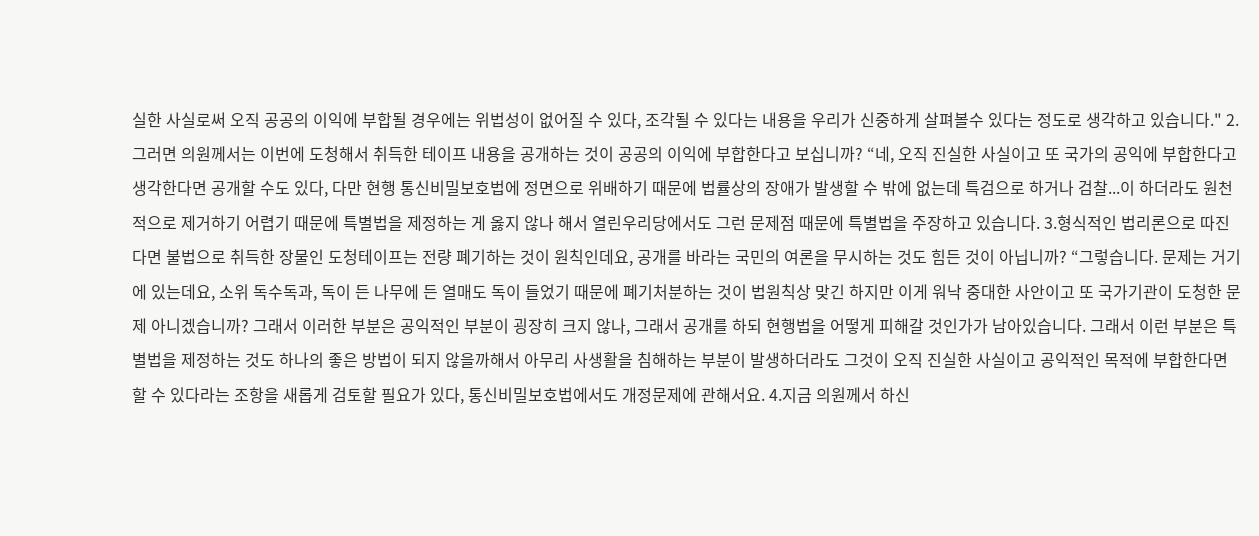실한 사실로써 오직 공공의 이익에 부합될 경우에는 위법성이 없어질 수 있다, 조각될 수 있다는 내용을 우리가 신중하게 살펴볼수 있다는 정도로 생각하고 있습니다." 2.그러면 의원께서는 이번에 도청해서 취득한 테이프 내용을 공개하는 것이 공공의 이익에 부합한다고 보십니까? “네, 오직 진실한 사실이고 또 국가의 공익에 부합한다고 생각한다면 공개할 수도 있다, 다만 현행 통신비밀보호법에 정면으로 위배하기 때문에 법률상의 장애가 발생할 수 밖에 없는데 특검으로 하거나 검찰...이 하더라도 원천적으로 제거하기 어렵기 때문에 특별법을 제정하는 게 옳지 않나 해서 열린우리당에서도 그런 문제점 때문에 특별법을 주장하고 있습니다. 3.형식적인 법리론으로 따진다면 불법으로 취득한 장물인 도청테이프는 전량 폐기하는 것이 원칙인데요, 공개를 바라는 국민의 여론을 무시하는 것도 힘든 것이 아닙니까? “그렇습니다. 문제는 거기에 있는데요, 소위 독수독과, 독이 든 나무에 든 열매도 독이 들었기 때문에 폐기처분하는 것이 법원칙상 맞긴 하지만 이게 워낙 중대한 사안이고 또 국가기관이 도청한 문제 아니겠습니까? 그래서 이러한 부분은 공익적인 부분이 굉장히 크지 않나, 그래서 공개를 하되 현행법을 어떻게 피해갈 것인가가 남아있습니다. 그래서 이런 부분은 특별법을 제정하는 것도 하나의 좋은 방법이 되지 않을까해서 아무리 사생활을 침해하는 부분이 발생하더라도 그것이 오직 진실한 사실이고 공익적인 목적에 부합한다면 할 수 있다라는 조항을 새롭게 검토할 필요가 있다, 통신비밀보호법에서도 개정문제에 관해서요. 4.지금 의원께서 하신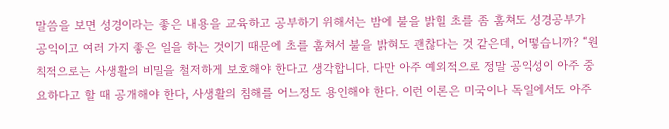말씀을 보면 성경이라는 좋은 내용을 교육하고 공부하기 위해서는 밤에 불을 밝힐 초를 좀 훔쳐도 성경공부가 공익이고 여러 가지 좋은 일을 하는 것이기 때문에 초를 훔쳐서 불을 밝혀도 괜찮다는 것 같은데, 어떻습니까? “원칙적으로는 사생활의 비밀을 철저하게 보호해야 한다고 생각합니다. 다만 아주 예외적으로 정말 공익성이 아주 중요하다고 할 때 공개해야 한다, 사생활의 침해를 어느정도 용인해야 한다. 이런 이론은 미국이나 독일에서도 아주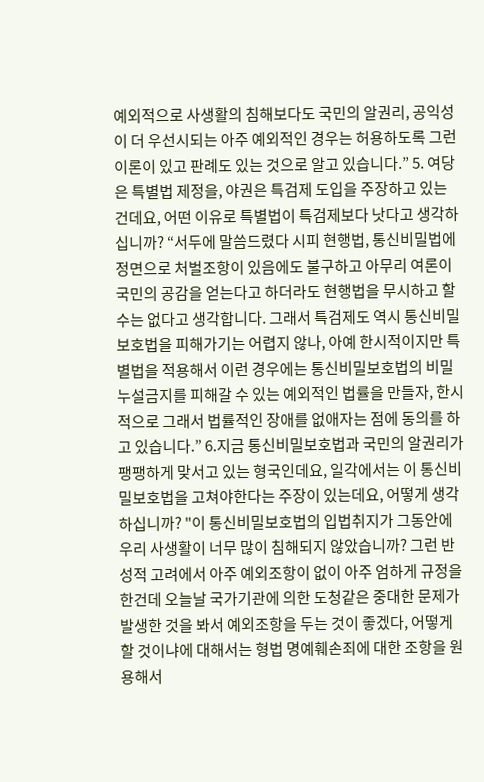예외적으로 사생활의 침해보다도 국민의 알권리, 공익성이 더 우선시되는 아주 예외적인 경우는 허용하도록 그런 이론이 있고 판례도 있는 것으로 알고 있습니다.” 5. 여당은 특별법 제정을, 야권은 특검제 도입을 주장하고 있는 건데요, 어떤 이유로 특별법이 특검제보다 낫다고 생각하십니까? “서두에 말씀드렸다 시피 현행법, 통신비밀법에 정면으로 처벌조항이 있음에도 불구하고 아무리 여론이 국민의 공감을 얻는다고 하더라도 현행법을 무시하고 할 수는 없다고 생각합니다. 그래서 특검제도 역시 통신비밀보호법을 피해가기는 어렵지 않나, 아예 한시적이지만 특별법을 적용해서 이런 경우에는 통신비밀보호법의 비밀누설금지를 피해갈 수 있는 예외적인 법률을 만들자, 한시적으로 그래서 법률적인 장애를 없애자는 점에 동의를 하고 있습니다.” 6.지금 통신비밀보호법과 국민의 알권리가 팽팽하게 맞서고 있는 형국인데요, 일각에서는 이 통신비밀보호법을 고쳐야한다는 주장이 있는데요, 어떻게 생각하십니까? "이 통신비밀보호법의 입법취지가 그동안에 우리 사생활이 너무 많이 침해되지 않았습니까? 그런 반성적 고려에서 아주 예외조항이 없이 아주 엄하게 규정을 한건데 오늘날 국가기관에 의한 도청같은 중대한 문제가 발생한 것을 봐서 예외조항을 두는 것이 좋겠다, 어떻게 할 것이냐에 대해서는 형법 명예훼손죄에 대한 조항을 원용해서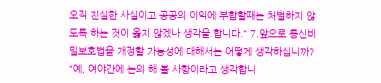오직 진실한 사실이고 공공의 이익에 부합할때는 처벌하지 않도록 하는 것이 옳지 않겠나 생각을 합니다.“ 7.앞으로 통신비밀보호법을 개정할 가능성에 대해서는 어떻게 생각하십니까? “예, 여야간에 논의 해 볼 사항이라고 생각합니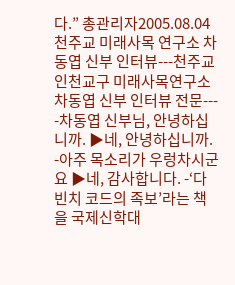다.” 총관리자2005.08.04
천주교 미래사목 연구소 차 동엽 신부 인터뷰---천주교 인천교구 미래사목연구소 차동엽 신부 인터뷰 전문--- -차동엽 신부님, 안녕하십니까. ▶네, 안녕하십니까. -아주 목소리가 우렁차시군요 ▶네, 감사합니다. -‘다빈치 코드의 족보’라는 책을 국제신학대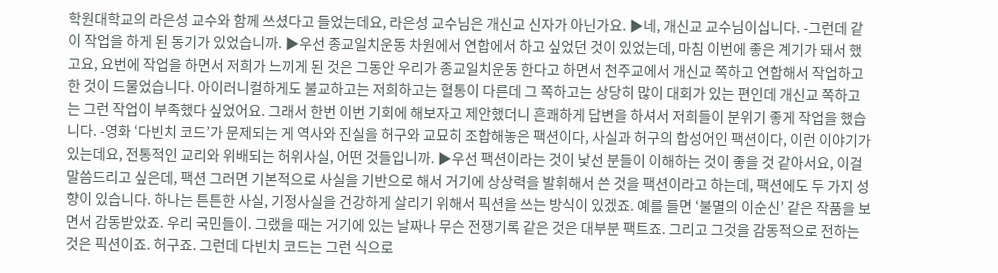학원대학교의 라은성 교수와 함께 쓰셨다고 들었는데요, 라은성 교수님은 개신교 신자가 아닌가요. ▶네, 개신교 교수님이십니다. -그런데 같이 작업을 하게 된 동기가 있었습니까. ▶우선 종교일치운동 차원에서 연합에서 하고 싶었던 것이 있었는데, 마침 이번에 좋은 계기가 돼서 했고요, 요번에 작업을 하면서 저희가 느끼게 된 것은 그동안 우리가 종교일치운동 한다고 하면서 천주교에서 개신교 쪽하고 연합해서 작업하고 한 것이 드물었습니다. 아이러니컬하게도 불교하고는 저희하고는 혈통이 다른데 그 쪽하고는 상당히 많이 대회가 있는 편인데 개신교 쪽하고는 그런 작업이 부족했다 싶었어요. 그래서 한번 이번 기회에 해보자고 제안했더니 흔쾌하게 답변을 하셔서 저희들이 분위기 좋게 작업을 했습니다. -영화 ‘다빈치 코드’가 문제되는 게 역사와 진실을 허구와 교묘히 조합해놓은 팩션이다, 사실과 허구의 합성어인 팩션이다, 이런 이야기가 있는데요, 전통적인 교리와 위배되는 허위사실, 어떤 것들입니까. ▶우선 팩션이라는 것이 낯선 분들이 이해하는 것이 좋을 것 같아서요, 이걸 말씀드리고 싶은데, 팩션 그러면 기본적으로 사실을 기반으로 해서 거기에 상상력을 발휘해서 쓴 것을 팩션이라고 하는데, 팩션에도 두 가지 성향이 있습니다. 하나는 튼튼한 사실, 기정사실을 건강하게 살리기 위해서 픽션을 쓰는 방식이 있겠죠. 예를 들면 ‘불멸의 이순신’ 같은 작품을 보면서 감동받았죠. 우리 국민들이. 그랬을 때는 거기에 있는 날짜나 무슨 전쟁기록 같은 것은 대부분 팩트죠. 그리고 그것을 감동적으로 전하는 것은 픽션이죠. 허구죠. 그런데 다빈치 코드는 그런 식으로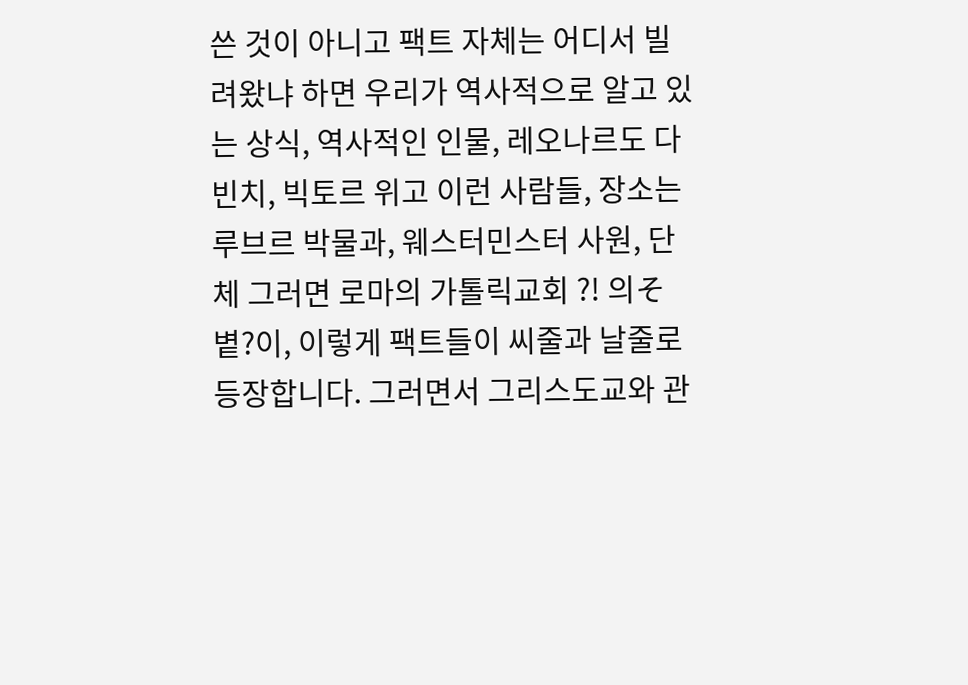쓴 것이 아니고 팩트 자체는 어디서 빌려왔냐 하면 우리가 역사적으로 알고 있는 상식, 역사적인 인물, 레오나르도 다빈치, 빅토르 위고 이런 사람들, 장소는 루브르 박물과, 웨스터민스터 사원, 단체 그러면 로마의 가톨릭교회 ?! 의そ볕?이, 이렇게 팩트들이 씨줄과 날줄로 등장합니다. 그러면서 그리스도교와 관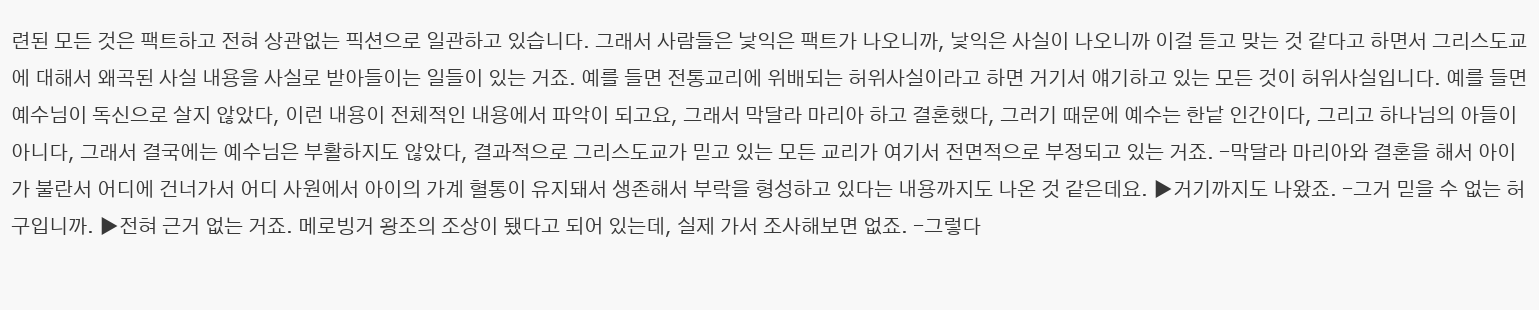련된 모든 것은 팩트하고 전혀 상관없는 픽션으로 일관하고 있습니다. 그래서 사람들은 낯익은 팩트가 나오니까, 낯익은 사실이 나오니까 이걸 듣고 맞는 것 같다고 하면서 그리스도교에 대해서 왜곡된 사실 내용을 사실로 받아들이는 일들이 있는 거죠. 예를 들면 전통교리에 위배되는 허위사실이라고 하면 거기서 얘기하고 있는 모든 것이 허위사실입니다. 예를 들면 예수님이 독신으로 살지 않았다, 이런 내용이 전체적인 내용에서 파악이 되고요, 그래서 막달라 마리아 하고 결혼했다, 그러기 때문에 예수는 한낱 인간이다, 그리고 하나님의 아들이 아니다, 그래서 결국에는 예수님은 부활하지도 않았다, 결과적으로 그리스도교가 믿고 있는 모든 교리가 여기서 전면적으로 부정되고 있는 거죠. -막달라 마리아와 결혼을 해서 아이가 불란서 어디에 건너가서 어디 사원에서 아이의 가계 혈통이 유지돼서 생존해서 부락을 형성하고 있다는 내용까지도 나온 것 같은데요. ▶거기까지도 나왔죠. -그거 믿을 수 없는 허구입니까. ▶전혀 근거 없는 거죠. 메로빙거 왕조의 조상이 됐다고 되어 있는데, 실제 가서 조사해보면 없죠. -그렇다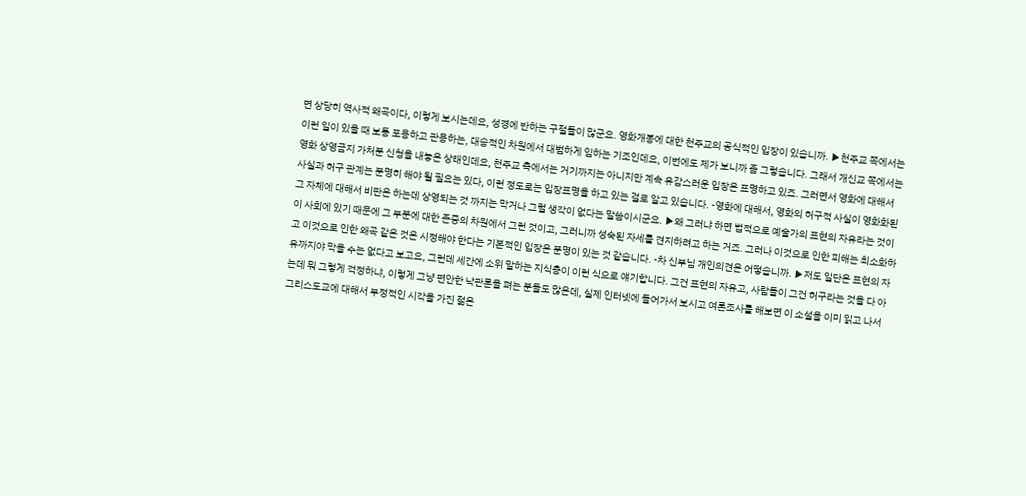면 상당히 역사적 왜곡이다, 이렇게 보시는데요, 성경에 반하는 구절들이 많군요. 영화개봉에 대한 천주교의 공식적인 입장이 있습니까. ▶천주교 쪽에서는 이런 일이 있을 때 보통 포용하고 관용하는, 대승적인 차원에서 대범하게 임하는 기조인데요, 이번에도 제가 보니까 좀 그렇습니다. 그래서 개신교 쪽에서는 영화 상영금지 가처분 신청을 내놓은 상태인데요, 천주교 측에서는 거기까지는 아니지만 계속 유감스러운 입장은 표명하고 있죠. 그러면서 영화에 대해서 사실과 허구 관계는 분명히 해야 될 필요는 있다, 이런 정도로는 입장표명을 하고 있는 걸로 알고 있습니다. -영화에 대해서, 영화의 허구적 사실이 영화화된 그 자체에 대해서 비판은 하는데 상영되는 것 까지는 막거나 그럴 생각이 없다는 말씀이시군요. ▶왜 그러냐 하면 법적으로 예술가의 표현의 자유라는 것이 이 사회에 있기 때문에 그 부분에 대한 존중의 차원에서 그런 것이고, 그러니까 성숙된 자세를 견지하려고 하는 거죠. 그러나 이것으로 인한 피해는 최소화하고 이것으로 인한 왜곡 같은 것은 시정해야 한다는 기본적인 입장은 분명이 있는 것 같습니다. -차 신부님 개인의견은 어떻습니까. ▶저도 일단은 표현의 자유까지야 막을 수는 없다고 보고요, 그런데 세간에 소위 말하는 지식층이 이런 식으로 얘기합니다. 그건 표현의 자유고, 사람들이 그건 허구라는 것을 다 아는데 뭐 그렇게 걱정하냐, 이렇게 그냥 편안한 낙관론을 펴는 분들도 많은데, 실제 인터넷에 들어가서 보시고 여론조사를 해보면 이 소설을 이미 읽고 나서 그리스도교에 대해서 부정적인 시각을 가진 젊은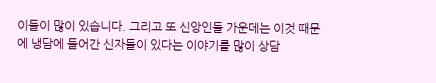이들이 많이 있습니다. 그리고 또 신앙인들 가운데는 이것 때문에 냉담에 들어간 신자들이 있다는 이야기를 많이 상담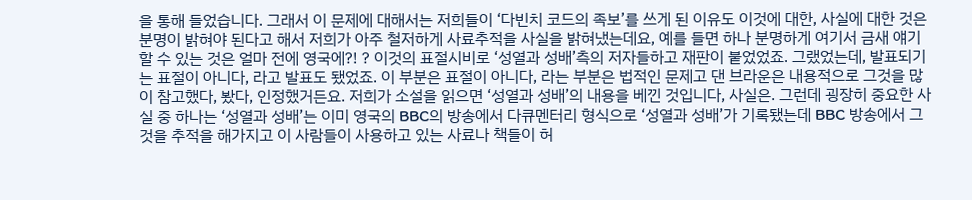을 통해 들었습니다. 그래서 이 문제에 대해서는 저희들이 ‘다빈치 코드의 족보’를 쓰게 된 이유도 이것에 대한, 사실에 대한 것은 분명이 밝혀야 된다고 해서 저희가 아주 철저하게 사료추적을 사실을 밝혀냈는데요, 예를 들면 하나 분명하게 여기서 금새 얘기할 수 있는 것은 얼마 전에 영국에?! ? 이것의 표절시비로 ‘성열과 성배’측의 저자들하고 재판이 붙었었죠. 그랬었는데, 발표되기는 표절이 아니다, 라고 발표도 됐었죠. 이 부분은 표절이 아니다, 라는 부분은 법적인 문제고 댄 브라운은 내용적으로 그것을 많이 참고했다, 봤다, 인정했거든요. 저희가 소설을 읽으면 ‘성열과 성배’의 내용을 베낀 것입니다, 사실은. 그런데 굉장히 중요한 사실 중 하나는 ‘성열과 성배’는 이미 영국의 BBC의 방송에서 다큐멘터리 형식으로 ‘성열과 성배’가 기록됐는데 BBC 방송에서 그것을 추적을 해가지고 이 사람들이 사용하고 있는 사료나 책들이 허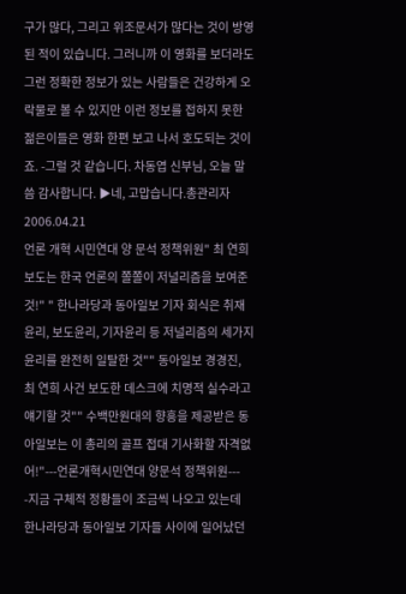구가 많다, 그리고 위조문서가 많다는 것이 방영된 적이 있습니다. 그러니까 이 영화를 보더라도 그런 정확한 정보가 있는 사람들은 건강하게 오락물로 볼 수 있지만 이런 정보를 접하지 못한 젊은이들은 영화 한편 보고 나서 호도되는 것이죠. -그럴 것 같습니다. 차동엽 신부님, 오늘 말씀 감사합니다. ▶네, 고맙습니다.총관리자2006.04.21
언론 개혁 시민연대 양 문석 정책위원" 최 연희 보도는 한국 언론의 쫄쫄이 저널리즘을 보여준 것!" " 한나라당과 동아일보 기자 회식은 취재윤리, 보도윤리, 기자윤리 등 저널리즘의 세가지 윤리를 완전히 일탈한 것"" 동아일보 경경진, 최 연희 사건 보도한 데스크에 치명적 실수라고 얘기할 것"" 수백만원대의 향흥을 제공받은 동아일보는 이 총리의 골프 접대 기사화할 자격없어!"---언론개혁시민연대 양문석 정책위원--- -지금 구체적 정황들이 조금씩 나오고 있는데 한나라당과 동아일보 기자들 사이에 일어났던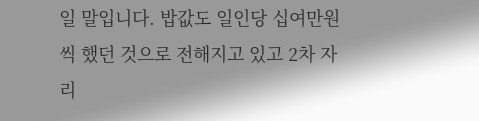일 말입니다. 밥값도 일인당 십여만원씩 했던 것으로 전해지고 있고 2차 자리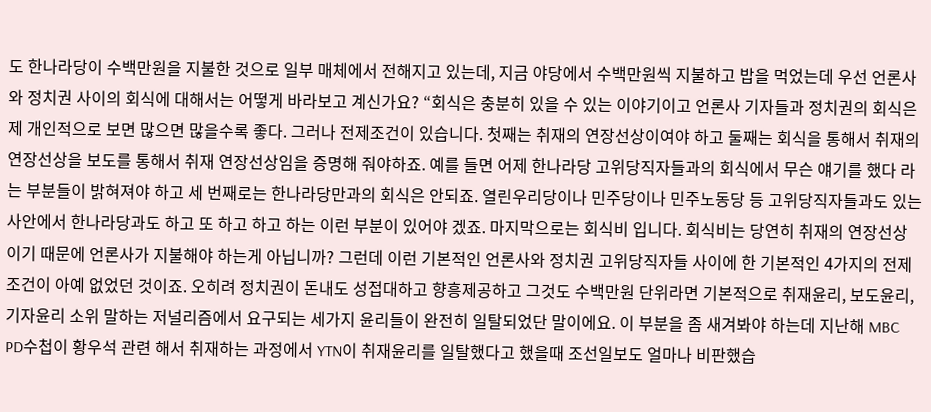도 한나라당이 수백만원을 지불한 것으로 일부 매체에서 전해지고 있는데, 지금 야당에서 수백만원씩 지불하고 밥을 먹었는데 우선 언론사와 정치권 사이의 회식에 대해서는 어떻게 바라보고 계신가요? “회식은 충분히 있을 수 있는 이야기이고 언론사 기자들과 정치권의 회식은 제 개인적으로 보면 많으면 많을수록 좋다. 그러나 전제조건이 있습니다. 첫째는 취재의 연장선상이여야 하고 둘째는 회식을 통해서 취재의 연장선상을 보도를 통해서 취재 연장선상임을 증명해 줘야하죠. 예를 들면 어제 한나라당 고위당직자들과의 회식에서 무슨 얘기를 했다 라는 부분들이 밝혀져야 하고 세 번째로는 한나라당만과의 회식은 안되죠. 열린우리당이나 민주당이나 민주노동당 등 고위당직자들과도 있는 사안에서 한나라당과도 하고 또 하고 하고 하는 이런 부분이 있어야 겠죠. 마지막으로는 회식비 입니다. 회식비는 당연히 취재의 연장선상이기 때문에 언론사가 지불해야 하는게 아닙니까? 그런데 이런 기본적인 언론사와 정치권 고위당직자들 사이에 한 기본적인 4가지의 전제조건이 아예 없었던 것이죠. 오히려 정치권이 돈내도 성접대하고 향흥제공하고 그것도 수백만원 단위라면 기본적으로 취재윤리, 보도윤리, 기자윤리 소위 말하는 저널리즘에서 요구되는 세가지 윤리들이 완전히 일탈되었단 말이에요. 이 부분을 좀 새겨봐야 하는데 지난해 MBC PD수첩이 황우석 관련 해서 취재하는 과정에서 YTN이 취재윤리를 일탈했다고 했을때 조선일보도 얼마나 비판했습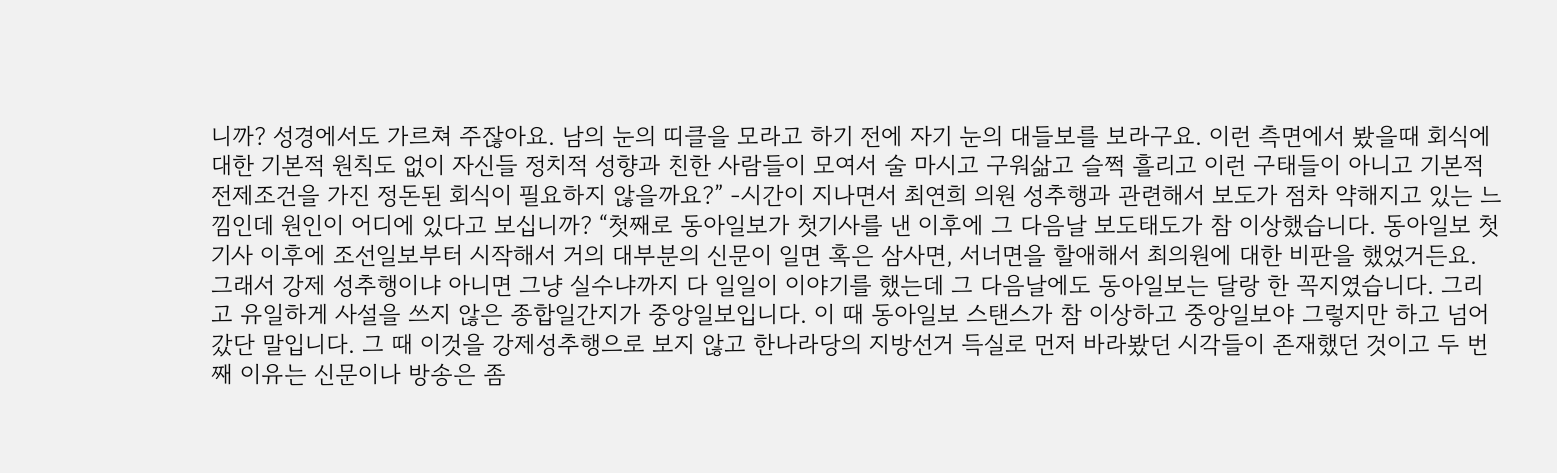니까? 성경에서도 가르쳐 주잖아요. 남의 눈의 띠클을 모라고 하기 전에 자기 눈의 대들보를 보라구요. 이런 측면에서 봤을때 회식에 대한 기본적 원칙도 없이 자신들 정치적 성향과 친한 사람들이 모여서 술 마시고 구워삶고 슬쩍 흘리고 이런 구태들이 아니고 기본적 전제조건을 가진 정돈된 회식이 필요하지 않을까요?” -시간이 지나면서 최연희 의원 성추행과 관련해서 보도가 점차 약해지고 있는 느낌인데 원인이 어디에 있다고 보십니까? “첫째로 동아일보가 첫기사를 낸 이후에 그 다음날 보도태도가 참 이상했습니다. 동아일보 첫기사 이후에 조선일보부터 시작해서 거의 대부분의 신문이 일면 혹은 삼사면, 서너면을 할애해서 최의원에 대한 비판을 했었거든요. 그래서 강제 성추행이냐 아니면 그냥 실수냐까지 다 일일이 이야기를 했는데 그 다음날에도 동아일보는 달랑 한 꼭지였습니다. 그리고 유일하게 사설을 쓰지 않은 종합일간지가 중앙일보입니다. 이 때 동아일보 스탠스가 참 이상하고 중앙일보야 그렇지만 하고 넘어갔단 말입니다. 그 때 이것을 강제성추행으로 보지 않고 한나라당의 지방선거 득실로 먼저 바라봤던 시각들이 존재했던 것이고 두 번째 이유는 신문이나 방송은 좀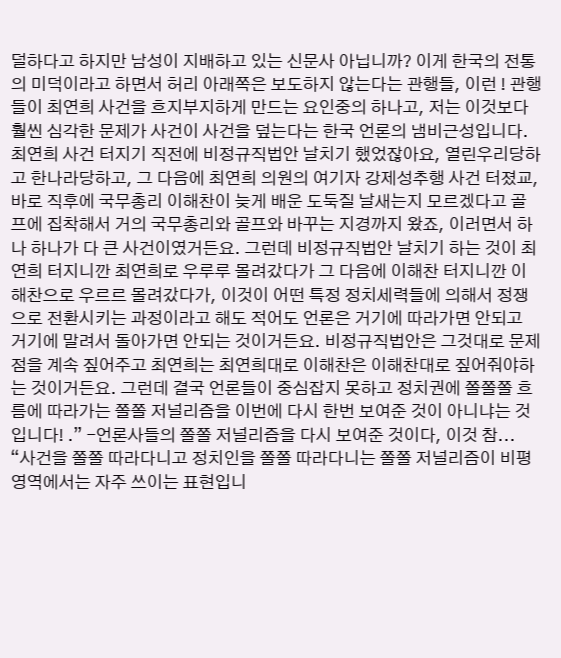덜하다고 하지만 남성이 지배하고 있는 신문사 아닙니까? 이게 한국의 전통의 미덕이라고 하면서 허리 아래쪽은 보도하지 않는다는 관행들, 이런 ! 관행들이 최연희 사건을 흐지부지하게 만드는 요인중의 하나고, 저는 이것보다 훨씬 심각한 문제가 사건이 사건을 덮는다는 한국 언론의 냄비근성입니다. 최연희 사건 터지기 직전에 비정규직법안 날치기 했었잖아요, 열린우리당하고 한나라당하고, 그 다음에 최연희 의원의 여기자 강제성추행 사건 터졌교, 바로 직후에 국무총리 이해찬이 늦게 배운 도둑질 날새는지 모르겠다고 골프에 집착해서 거의 국무총리와 골프와 바꾸는 지경까지 왔죠, 이러면서 하나 하나가 다 큰 사건이였거든요. 그런데 비정규직법안 날치기 하는 것이 최연희 터지니깐 최연희로 우루루 몰려갔다가 그 다음에 이해찬 터지니깐 이해찬으로 우르르 몰려갔다가, 이것이 어떤 특정 정치세력들에 의해서 정쟁으로 전환시키는 과정이라고 해도 적어도 언론은 거기에 따라가면 안되고 거기에 말려서 돌아가면 안되는 것이거든요. 비정규직법안은 그것대로 문제점을 계속 짚어주고 최연희는 최연희대로 이해찬은 이해찬대로 짚어줘야하는 것이거든요. 그런데 결국 언론들이 중심잡지 못하고 정치권에 쫄쫄쫄 흐름에 따라가는 쫄쫄 저널리즘을 이번에 다시 한번 보여준 것이 아니냐는 것입니다! .” -언론사들의 쫄쫄 저널리즘을 다시 보여준 것이다, 이것 참... “사건을 쫄쫄 따라다니고 정치인을 쫄쫄 따라다니는 쫄쫄 저널리즘이 비평 영역에서는 자주 쓰이는 표현입니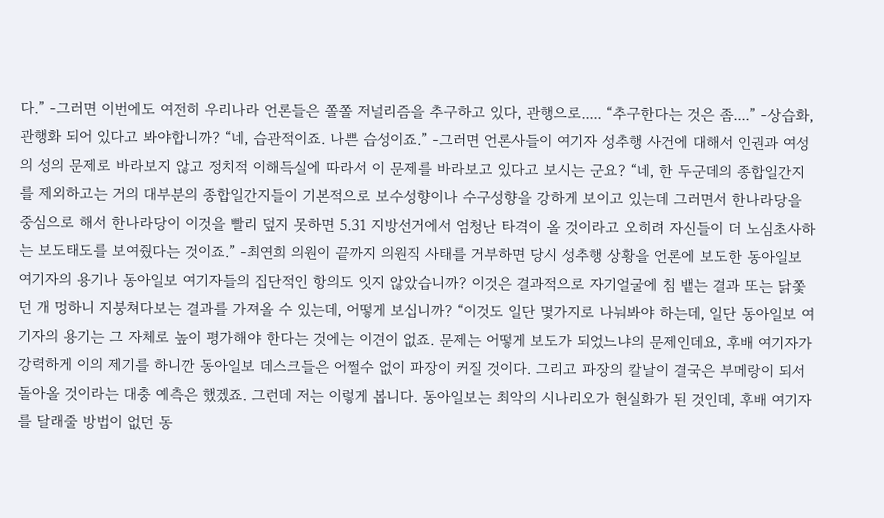다.” -그러면 이번에도 여전히 우리나라 언론들은 쫄쫄 저널리즘을 추구하고 있다, 관행으로..... “추구한다는 것은 좀....” -상습화, 관행화 되어 있다고 봐야합니까? “네, 습관적이죠. 나쁜 습성이죠.” -그러면 언론사들이 여기자 성추행 사건에 대해서 인권과 여성의 성의 문제로 바라보지 않고 정치적 이해득실에 따라서 이 문제를 바라보고 있다고 보시는 군요? “네, 한 두군데의 종합일간지를 제외하고는 거의 대부분의 종합일간지들이 기본적으로 보수성향이나 수구성향을 강하게 보이고 있는데 그러면서 한나라당을 중심으로 해서 한나라당이 이것을 빨리 덮지 못하면 5.31 지방선거에서 엄청난 타격이 올 것이라고 오히려 자신들이 더 노심초사하는 보도태도를 보여줬다는 것이죠.” -최연희 의원이 끝까지 의원직 사태를 거부하면 당시 성추행 상황을 언론에 보도한 동아일보 여기자의 용기나 동아일보 여기자들의 집단적인 항의도 잇지 않았습니까? 이것은 결과적으로 자기얼굴에 침 뱉는 결과 또는 닭쫓던 개 멍하니 지붕쳐다보는 결과를 가져올 수 있는데, 어떻게 보십니까? “이것도 일단 몇가지로 나눠봐야 하는데, 일단 동아일보 여기자의 용기는 그 자체로 높이 평가해야 한다는 것에는 이견이 없죠. 문제는 어떻게 보도가 되었느냐의 문제인데요, 후배 여기자가 강력하게 이의 제기를 하니깐 동아일보 데스크들은 어쩔수 없이 파장이 커질 것이다. 그리고 파장의 칼날이 결국은 부메랑이 되서 돌아올 것이라는 대충 예측은 했겠죠. 그런데 저는 이렇게 봅니다. 동아일보는 최악의 시나리오가 현실화가 된 것인데, 후배 여기자를 달래줄 방법이 없던 동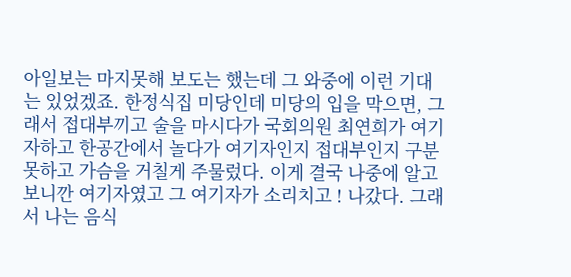아일보는 마지못해 보도는 했는데 그 와중에 이런 기대는 있었겠죠. 한정식집 미당인데 미당의 입을 막으면, 그래서 접대부끼고 술을 마시다가 국회의원 최연희가 여기자하고 한공간에서 놀다가 여기자인지 접대부인지 구분못하고 가슴을 거칠게 주물렀다. 이게 결국 나중에 알고 보니깐 여기자였고 그 여기자가 소리치고 ! 나갔다. 그래서 나는 음식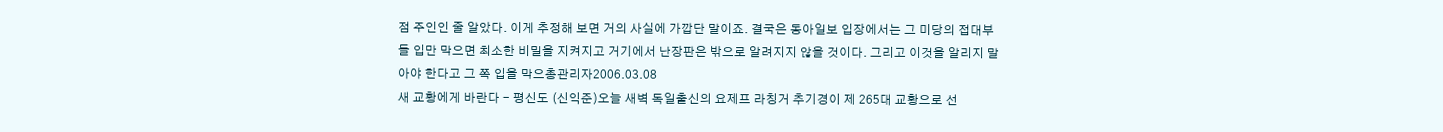점 주인인 줄 알았다. 이게 추정해 보면 거의 사실에 가깝단 말이죠. 결국은 동아일보 입장에서는 그 미당의 접대부들 입만 막으면 최소한 비밀을 지켜지고 거기에서 난장판은 밖으로 알려지지 않을 것이다. 그리고 이것을 알리지 말아야 한다고 그 쪽 입을 막으총관리자2006.03.08
새 교황에게 바란다 - 평신도 (신익준)오늘 새벽 독일출신의 요제프 라칭거 추기경이 제 265대 교황으로 선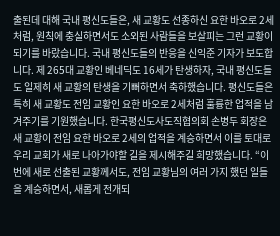출된데 대해 국내 평신도들은, 새 교황도 선종하신 요한 바오로 2세처럼, 원칙에 충실하면서도 소외된 사람들을 보살피는 그런 교황이 되기를 바랐습니다. 국내 평신도들의 반응을 신익준 기자가 보도합니다. 제 265대 교황인 베네딕도 16세가 탄생하자, 국내 평신도들도 일제히 새 교황의 탄생을 기뻐하면서 축하했습니다. 평신도들은 특히 새 교황도 전임 교황인 요한 바오로 2세처럼 훌륭한 업적을 남겨주기를 기원했습니다. 한국평신도사도직협의회 손병두 회장은 새 교황이 전임 요한 바오로 2세의 업적을 계승하면서 이를 토대로 우리 교회가 새로 나아가야할 길을 제시해주길 희망했습니다. “이번에 새로 선출된 교황께서도, 전임 교황님의 여러 가지 했던 일들을 계승하면서, 새롭게 전개되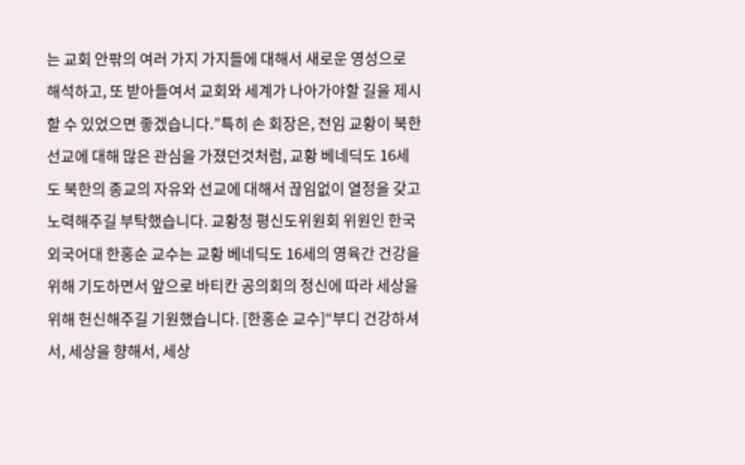는 교회 안팎의 여러 가지 가지들에 대해서 새로운 영성으로 해석하고, 또 받아들여서 교회와 세계가 나아가야할 길을 제시할 수 있었으면 좋겠습니다.”특히 손 회장은, 전임 교황이 북한선교에 대해 많은 관심을 가졌던것처럼, 교황 베네딕도 16세도 북한의 종교의 자유와 선교에 대해서 끊임없이 열정을 갖고 노력해주길 부탁했습니다. 교황청 평신도위원회 위원인 한국외국어대 한홍순 교수는 교황 베네딕도 16세의 영육간 건강을 위해 기도하면서 앞으로 바티칸 공의회의 정신에 따라 세상을 위해 헌신해주길 기원했습니다. [한홍순 교수]“부디 건강하셔서, 세상을 향해서, 세상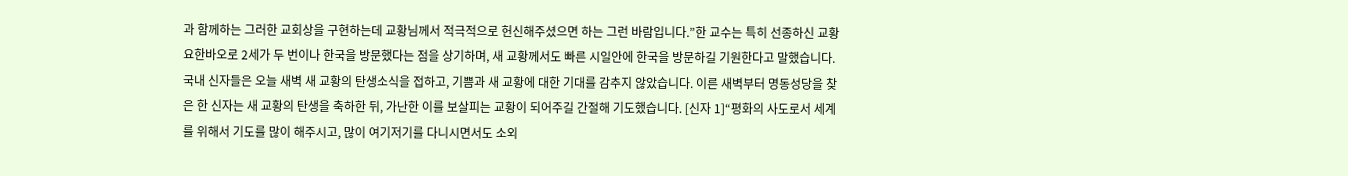과 함께하는 그러한 교회상을 구현하는데 교황님께서 적극적으로 헌신해주셨으면 하는 그런 바람입니다.”한 교수는 특히 선종하신 교황 요한바오로 2세가 두 번이나 한국을 방문했다는 점을 상기하며, 새 교황께서도 빠른 시일안에 한국을 방문하길 기원한다고 말했습니다. 국내 신자들은 오늘 새벽 새 교황의 탄생소식을 접하고, 기쁨과 새 교황에 대한 기대를 감추지 않았습니다. 이른 새벽부터 명동성당을 찾은 한 신자는 새 교황의 탄생을 축하한 뒤, 가난한 이를 보살피는 교황이 되어주길 간절해 기도했습니다. [신자 1]“평화의 사도로서 세계를 위해서 기도를 많이 해주시고, 많이 여기저기를 다니시면서도 소외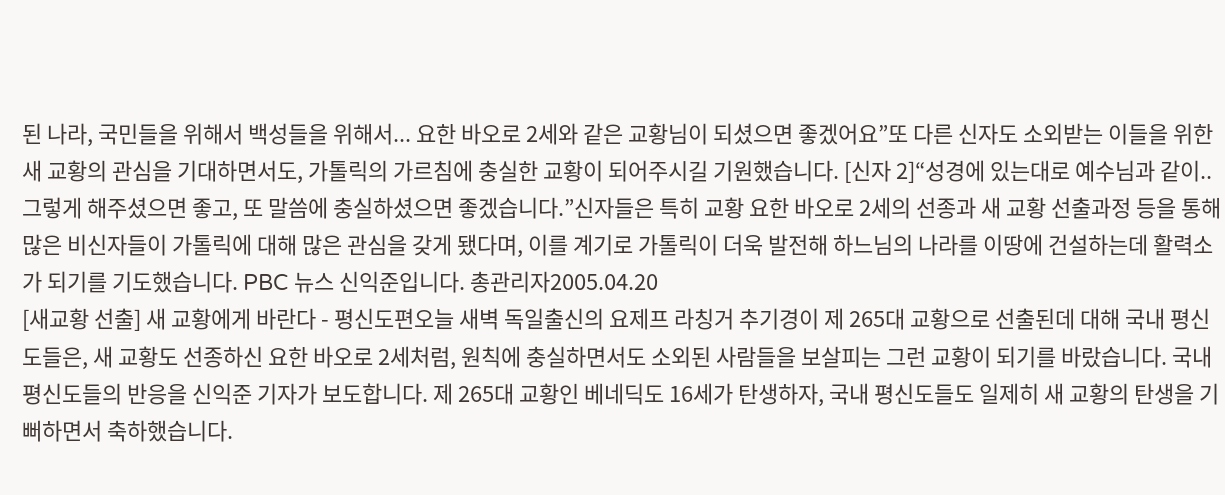된 나라, 국민들을 위해서 백성들을 위해서... 요한 바오로 2세와 같은 교황님이 되셨으면 좋겠어요”또 다른 신자도 소외받는 이들을 위한 새 교황의 관심을 기대하면서도, 가톨릭의 가르침에 충실한 교황이 되어주시길 기원했습니다. [신자 2]“성경에 있는대로 예수님과 같이.. 그렇게 해주셨으면 좋고, 또 말씀에 충실하셨으면 좋겠습니다.”신자들은 특히 교황 요한 바오로 2세의 선종과 새 교황 선출과정 등을 통해 많은 비신자들이 가톨릭에 대해 많은 관심을 갖게 됐다며, 이를 계기로 가톨릭이 더욱 발전해 하느님의 나라를 이땅에 건설하는데 활력소가 되기를 기도했습니다. PBC 뉴스 신익준입니다. 총관리자2005.04.20
[새교황 선출] 새 교황에게 바란다 - 평신도편오늘 새벽 독일출신의 요제프 라칭거 추기경이 제 265대 교황으로 선출된데 대해 국내 평신도들은, 새 교황도 선종하신 요한 바오로 2세처럼, 원칙에 충실하면서도 소외된 사람들을 보살피는 그런 교황이 되기를 바랐습니다. 국내 평신도들의 반응을 신익준 기자가 보도합니다. 제 265대 교황인 베네딕도 16세가 탄생하자, 국내 평신도들도 일제히 새 교황의 탄생을 기뻐하면서 축하했습니다.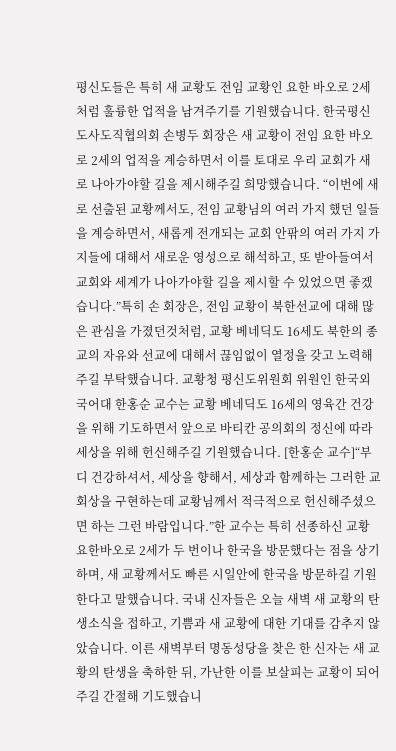평신도들은 특히 새 교황도 전임 교황인 요한 바오로 2세처럼 훌륭한 업적을 남겨주기를 기원했습니다. 한국평신도사도직협의회 손병두 회장은 새 교황이 전임 요한 바오로 2세의 업적을 계승하면서 이를 토대로 우리 교회가 새로 나아가야할 길을 제시해주길 희망했습니다. “이번에 새로 선출된 교황께서도, 전임 교황님의 여러 가지 했던 일들을 계승하면서, 새롭게 전개되는 교회 안팎의 여러 가지 가지들에 대해서 새로운 영성으로 해석하고, 또 받아들여서 교회와 세계가 나아가야할 길을 제시할 수 있었으면 좋겠습니다.”특히 손 회장은, 전임 교황이 북한선교에 대해 많은 관심을 가졌던것처럼, 교황 베네딕도 16세도 북한의 종교의 자유와 선교에 대해서 끊임없이 열정을 갖고 노력해주길 부탁했습니다. 교황청 평신도위원회 위원인 한국외국어대 한홍순 교수는 교황 베네딕도 16세의 영육간 건강을 위해 기도하면서 앞으로 바티칸 공의회의 정신에 따라 세상을 위해 헌신해주길 기원했습니다. [한홍순 교수]“부디 건강하셔서, 세상을 향해서, 세상과 함께하는 그러한 교회상을 구현하는데 교황님께서 적극적으로 헌신해주셨으면 하는 그런 바람입니다.”한 교수는 특히 선종하신 교황 요한바오로 2세가 두 번이나 한국을 방문했다는 점을 상기하며, 새 교황께서도 빠른 시일안에 한국을 방문하길 기원한다고 말했습니다. 국내 신자들은 오늘 새벽 새 교황의 탄생소식을 접하고, 기쁨과 새 교황에 대한 기대를 감추지 않았습니다. 이른 새벽부터 명동성당을 찾은 한 신자는 새 교황의 탄생을 축하한 뒤, 가난한 이를 보살피는 교황이 되어주길 간절해 기도했습니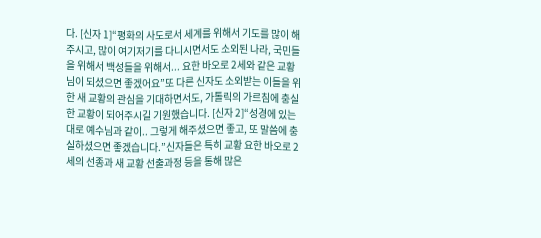다. [신자 1]“평화의 사도로서 세계를 위해서 기도를 많이 해주시고, 많이 여기저기를 다니시면서도 소외된 나라, 국민들을 위해서 백성들을 위해서... 요한 바오로 2세와 같은 교황님이 되셨으면 좋겠어요”또 다른 신자도 소외받는 이들을 위한 새 교황의 관심을 기대하면서도, 가톨릭의 가르침에 충실한 교황이 되어주시길 기원했습니다. [신자 2]“성경에 있는대로 예수님과 같이.. 그렇게 해주셨으면 좋고, 또 말씀에 충실하셨으면 좋겠습니다.”신자들은 특히 교황 요한 바오로 2세의 선종과 새 교황 선출과정 등을 통해 많은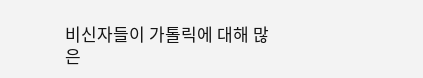비신자들이 가톨릭에 대해 많은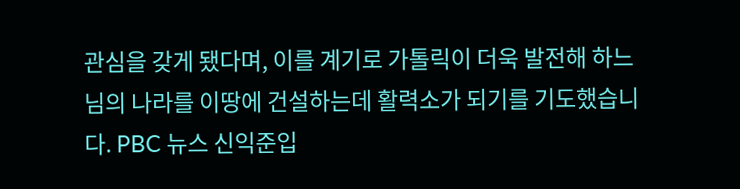관심을 갖게 됐다며, 이를 계기로 가톨릭이 더욱 발전해 하느님의 나라를 이땅에 건설하는데 활력소가 되기를 기도했습니다. PBC 뉴스 신익준입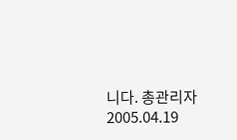니다. 총관리자2005.04.19